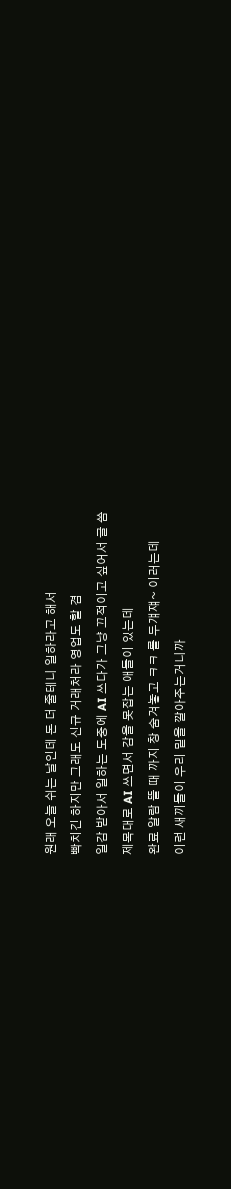원래 오늘 쉬는 날인데 돈 더 줄테니 일하라고 해서
빡치긴 하지만 그래도 신규 거래처라 영업도 할 겸
일감 받아서 일하는 도중에 AI 쓰다가 그냥 끄적이고 싶어서 글 씀
제목대로 AI 쓰면서 감을 못잡는 애들이 있는데
완료 알람 뜰 때 까지 창 숨겨놓고 ㅋㅋ 롤 두걔쟤~ 이러는데
이런 새끼들이 우리 밑을 깔아주는거니까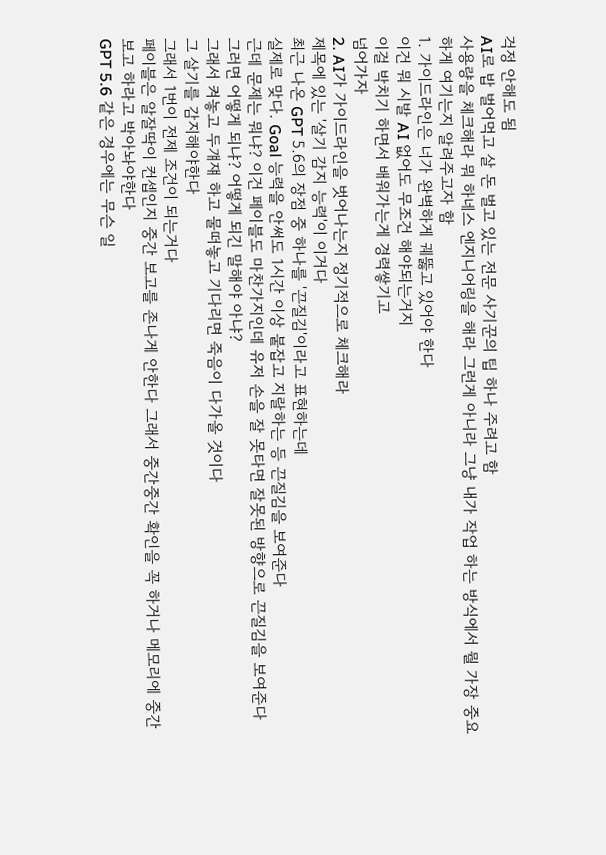걱정 안해도 됨
AI로 밥 벌어먹고 살 돈 벌고 있는 전문 사기꾼의 팁 하나 주려고 함
사용량을 체크해라 뭐 하네스 엔지니어링을 해라 그런게 아니라 그냥 내가 작업 하는 방식에서 뭘 가장 중요하게 여기는지 알려주고자 함
1. 가이드라인은 너가 완벽하게 궤뚫고 있어야 한다
이건 뭐 시발 AI 없어도 무조건 해야되는거지
이걸 박치기 하면서 배워가는게 경력쌓기고
넘어가자
2. AI가 가이드라인을 벗어나는지 정기적으로 체크해라
제목에 있는 '살기 감지 능력'이 이거다
최근 나온 GPT 5.6의 장점 중 하나를 '끈질김'이라고 표현하는데
실제로 맞다. Goal 능력을 안써도 1시간 이상 붙잡고 지랄하는 등 끈질김을 보여준다
근데 문제는 뭐냐? 이건 페이블도 마찬가지인데 유저 손을 잘 못타면 잘못된 방향으로 끈질김을 보여준다
그러면 어떻게 되냐? 어떻게 되긴 말해야 아냐?
그래서 켜놓고 두걔쟤 하고 물떠놓고 기다리면 죽음이 다가올 것이다
그 살기를 감지해야한다
그래서 1번이 전제 조건이 되는거다
페이블은 알잘딱이 컨셉인지 중간 보고를 존나게 안한다 그래서 중간중간 확인을 꼭 하거나 메모리에 중간 보고 하라고 박아놔야한다
GPT 5.6 같은 경우에는 무슨 일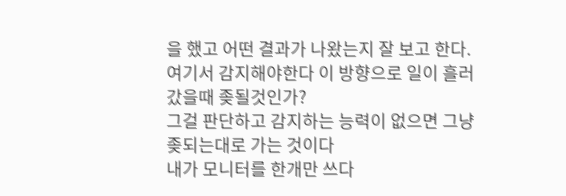을 했고 어떤 결과가 나왔는지 잘 보고 한다.
여기서 감지해야한다 이 방향으로 일이 흘러갔을때 좆될것인가?
그걸 판단하고 감지하는 능력이 없으면 그냥 좆되는대로 가는 것이다
내가 모니터를 한개만 쓰다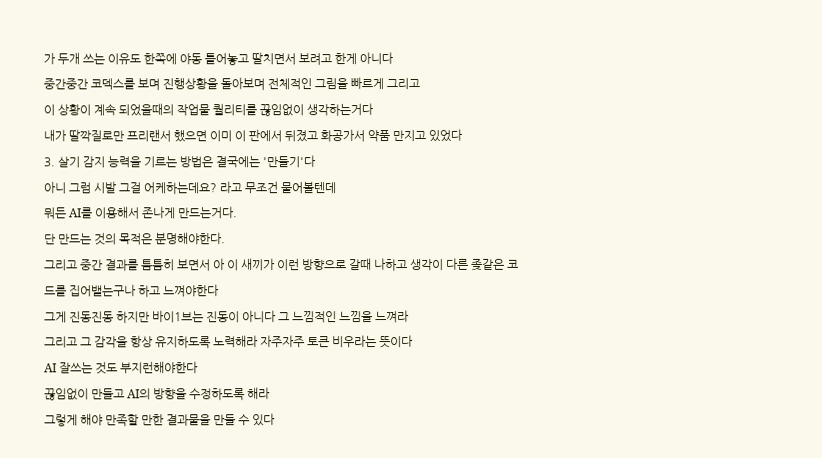가 두개 쓰는 이유도 한쪽에 야동 틀어놓고 딸치면서 보려고 한게 아니다
중간중간 코덱스를 보며 진행상황을 돌아보며 전체적인 그림을 빠르게 그리고
이 상황이 계속 되었을때의 작업물 퀄리티를 끊임없이 생각하는거다
내가 딸깍질로만 프리랜서 했으면 이미 이 판에서 뒤졌고 화공가서 약품 만지고 있었다
3. 살기 감지 능력을 기르는 방법은 결국에는 '만들기'다
아니 그럼 시발 그걸 어케하는데요? 라고 무조건 물어볼텐데
뭐든 AI를 이용해서 존나게 만드는거다.
단 만드는 것의 목적은 분명해야한다.
그리고 중간 결과를 틈틈히 보면서 아 이 새끼가 이런 방향으로 갈때 나하고 생각이 다른 좆같은 코드를 집어뱉는구나 하고 느껴야한다
그게 진동진동 하지만 바이1브는 진동이 아니다 그 느낌적인 느낌을 느껴라
그리고 그 감각을 항상 유지하도록 노력해라 자주자주 토큰 비우라는 뜻이다
AI 잘쓰는 것도 부지런해야한다
끊임없이 만들고 AI의 방향을 수정하도록 해라
그렇게 해야 만족할 만한 결과물을 만들 수 있다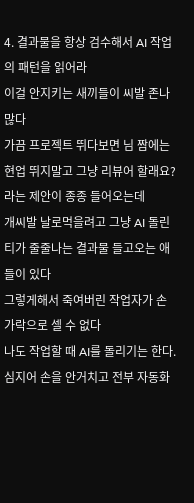4. 결과물을 항상 검수해서 AI 작업의 패턴을 읽어라
이걸 안지키는 새끼들이 씨발 존나 많다
가끔 프로젝트 뛰다보면 님 짬에는 현업 뛰지말고 그냥 리뷰어 할래요? 라는 제안이 종종 들어오는데
개씨발 날로먹을려고 그냥 AI 돌린티가 줄줄나는 결과물 들고오는 애들이 있다
그렇게해서 죽여버린 작업자가 손가락으로 셀 수 없다
나도 작업할 때 AI를 돌리기는 한다. 심지어 손을 안거치고 전부 자동화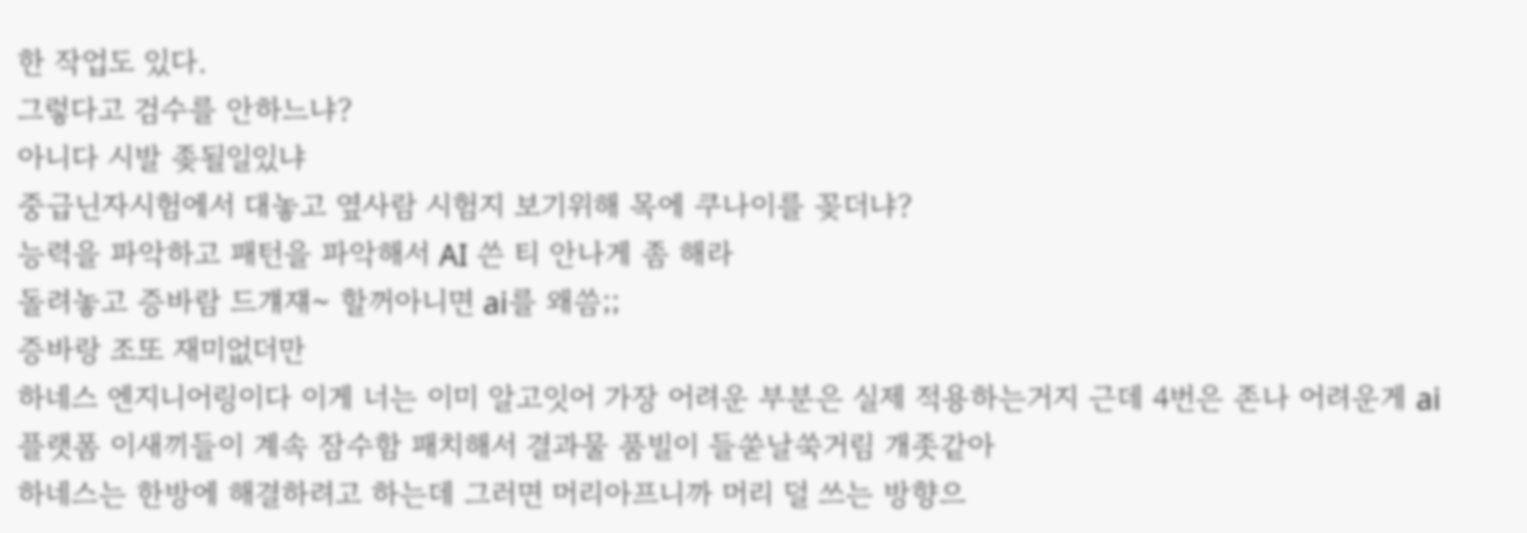한 작업도 있다.
그렇다고 검수를 안하느냐?
아니다 시발 좆될일있냐
중급닌자시험에서 대놓고 옆사람 시험지 보기위해 목에 쿠나이를 꽂더냐?
능력을 파악하고 패턴을 파악해서 AI 쓴 티 안나게 좀 해라
돌려놓고 증바람 드걔쟤~ 할꺼아니면 ai를 왜씀;;
증바랑 조또 재미없더만
하네스 엔지니어링이다 이게 너는 이미 알고잇어 가장 어려운 부분은 실제 적용하는거지 근데 4번은 존나 어려운게 ai 플랫폼 이새끼들이 계속 잠수함 패치해서 결과물 품빌이 들쑫날쑥거림 개좃같아
하네스는 한방에 해결하려고 하는데 그러면 머리아프니까 머리 덜 쓰는 방향으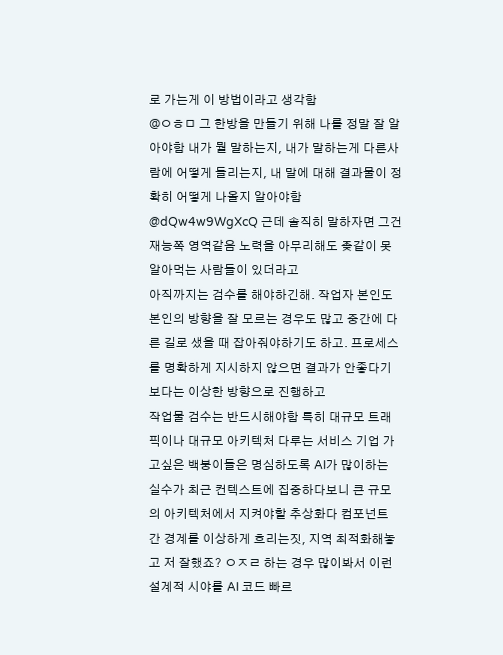로 가는게 이 방법이라고 생각함
@ㅇㅎㅁ 그 한방을 만들기 위해 나를 정말 잘 알아야함 내가 뭘 말하는지, 내가 말하는게 다른사람에 어떻게 들리는지, 내 말에 대해 결과물이 정확히 어떻게 나올지 알아야함
@dQw4w9WgXcQ 근데 솔직히 말하자면 그건 재능쪽 영역같음 노력을 아무리해도 좆같이 못알아먹는 사람들이 있더라고
아직까지는 검수를 해야하긴해. 작업자 본인도 본인의 방향을 잘 모르는 경우도 많고 중간에 다른 길로 샜을 때 잡아줘야하기도 하고. 프로세스를 명확하게 지시하지 않으면 결과가 안좋다기보다는 이상한 방향으로 진행하고
작업물 검수는 반드시해야함 특히 대규모 트래픽이나 대규모 아키텍처 다루는 서비스 기업 가고싶은 백붕이들은 명심하도록 AI가 많이하는 실수가 최근 컨텍스트에 집중하다보니 큰 규모의 아키텍처에서 지켜야할 추상화다 컴포넌트 간 경계를 이상하게 흐리는짓, 지역 최적화해놓고 저 잘했죠? ㅇㅈㄹ 하는 경우 많이봐서 이런 설계적 시야를 AI 코드 빠르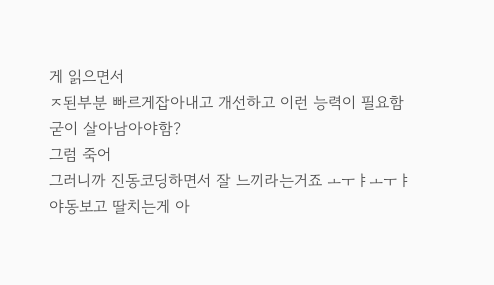게 읽으면서
ㅈ된부분 빠르게잡아내고 개선하고 이런 능력이 필요함
굳이 살아남아야함?
그럼 죽어
그러니까 진동코딩하면서 잘 느끼라는거죠 ㅗㅜㅑㅗㅜㅑ
야동보고 딸치는게 아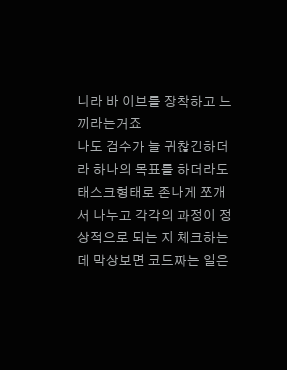니라 바 이브를 장착하고 느끼라는거죠
나도 검수가 늘 귀찮긴하더라 하나의 목표를 하더라도 태스크형태로 존나게 쪼개서 나누고 각각의 과정이 정상적으로 되는 지 체크하는데 막상보면 코드짜는 일은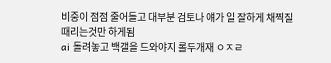비중이 점점 줄어들고 대부분 검토나 얘가 일 잘하게 채찍질 때리는것만 하게됨
ai 돌려놓고 백갤을 드와야지 롤두개재 ㅇㅈㄹ